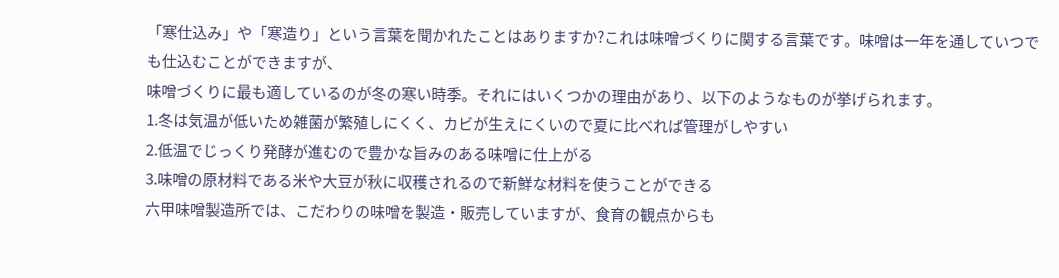「寒仕込み」や「寒造り」という言葉を聞かれたことはありますか?これは味噌づくりに関する言葉です。味噌は一年を通していつでも仕込むことができますが、
味噌づくりに最も適しているのが冬の寒い時季。それにはいくつかの理由があり、以下のようなものが挙げられます。
1.冬は気温が低いため雑菌が繁殖しにくく、カビが生えにくいので夏に比べれば管理がしやすい
2.低温でじっくり発酵が進むので豊かな旨みのある味噌に仕上がる
3.味噌の原材料である米や大豆が秋に収穫されるので新鮮な材料を使うことができる
六甲味噌製造所では、こだわりの味噌を製造・販売していますが、食育の観点からも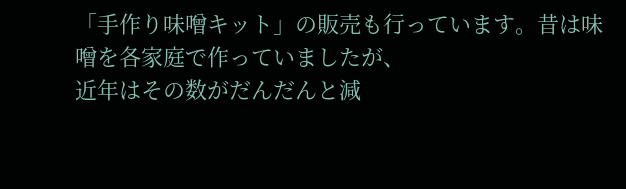「手作り味噌キット」の販売も行っています。昔は味噌を各家庭で作っていましたが、
近年はその数がだんだんと減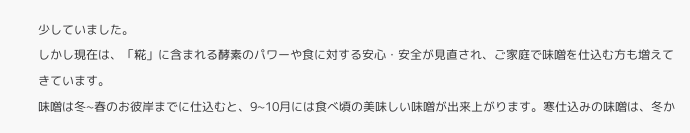少していました。
しかし現在は、「糀」に含まれる酵素のパワーや食に対する安心・安全が見直され、ご家庭で味噌を仕込む方も増えてきています。
味噌は冬~春のお彼岸までに仕込むと、9~10月には食べ頃の美味しい味噌が出来上がります。寒仕込みの味噌は、冬か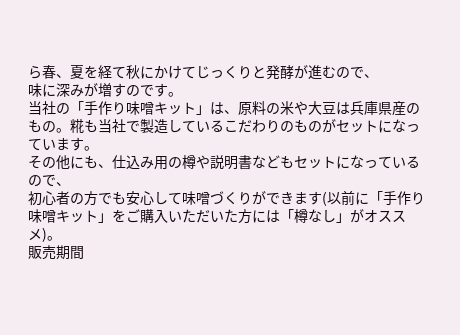ら春、夏を経て秋にかけてじっくりと発酵が進むので、
味に深みが増すのです。
当社の「手作り味噌キット」は、原料の米や大豆は兵庫県産のもの。糀も当社で製造しているこだわりのものがセットになっています。
その他にも、仕込み用の樽や説明書などもセットになっているので、
初心者の方でも安心して味噌づくりができます(以前に「手作り味噌キット」をご購入いただいた方には「樽なし」がオススメ)。
販売期間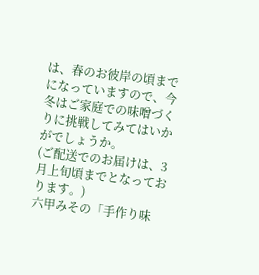は、春のお彼岸の頃までになっていますので、今冬はご家庭での味噌づくりに挑戦してみてはいかがでしょうか。
(ご配送でのお届けは、3月上旬頃までとなっております。)
六甲みその「手作り味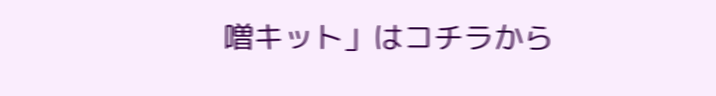噌キット」はコチラから